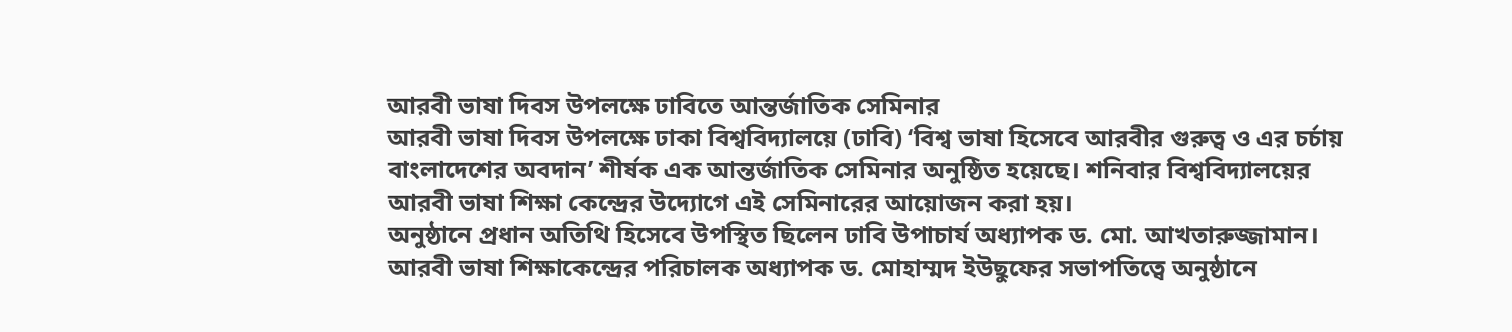আরবী ভাষা দিবস উপলক্ষে ঢাবিতে আন্তর্জাতিক সেমিনার
আরবী ভাষা দিবস উপলক্ষে ঢাকা বিশ্ববিদ্যালয়ে (ঢাবি) ‘বিশ্ব ভাষা হিসেবে আরবীর গুরুত্ব ও এর চর্চায় বাংলাদেশের অবদান’ শীর্ষক এক আন্তর্জাতিক সেমিনার অনুষ্ঠিত হয়েছে। শনিবার বিশ্ববিদ্যালয়ের আরবী ভাষা শিক্ষা কেন্দ্রের উদ্যোগে এই সেমিনারের আয়োজন করা হয়।
অনুষ্ঠানে প্রধান অতিথি হিসেবে উপস্থিত ছিলেন ঢাবি উপাচার্য অধ্যাপক ড. মো. আখতারুজ্জামান। আরবী ভাষা শিক্ষাকেন্দ্রের পরিচালক অধ্যাপক ড. মোহাম্মদ ইউছুফের সভাপতিত্বে অনুষ্ঠানে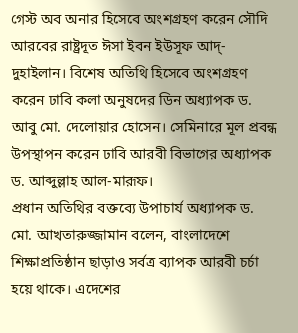গেস্ট অব অনার হিসেবে অংশগ্রহণ করেন সৌদি আরবের রাষ্ট্রদূত ঈসা ইবন ইউসূফ আদ্-দুহাইলান। বিশেষ অতিথি হিসেবে অংশগ্রহণ করেন ঢাবি কলা অনুষদের ডিন অধ্যাপক ড. আবু মো. দেলোয়ার হোসেন। সেমিনারে মূল প্রবন্ধ উপস্থাপন করেন ঢাবি আরবী বিভাগের অধ্যাপক ড. আব্দুল্লাহ আল-মারূফ।
প্রধান অতিথির বক্তব্যে উপাচার্য অধ্যাপক ড. মো. আখতারুজ্জামান বলেন, বাংলাদেশে শিক্ষাপ্রতিষ্ঠান ছাড়াও সর্বত্র ব্যাপক আরবী চর্চা হয়ে থাকে। এদেশের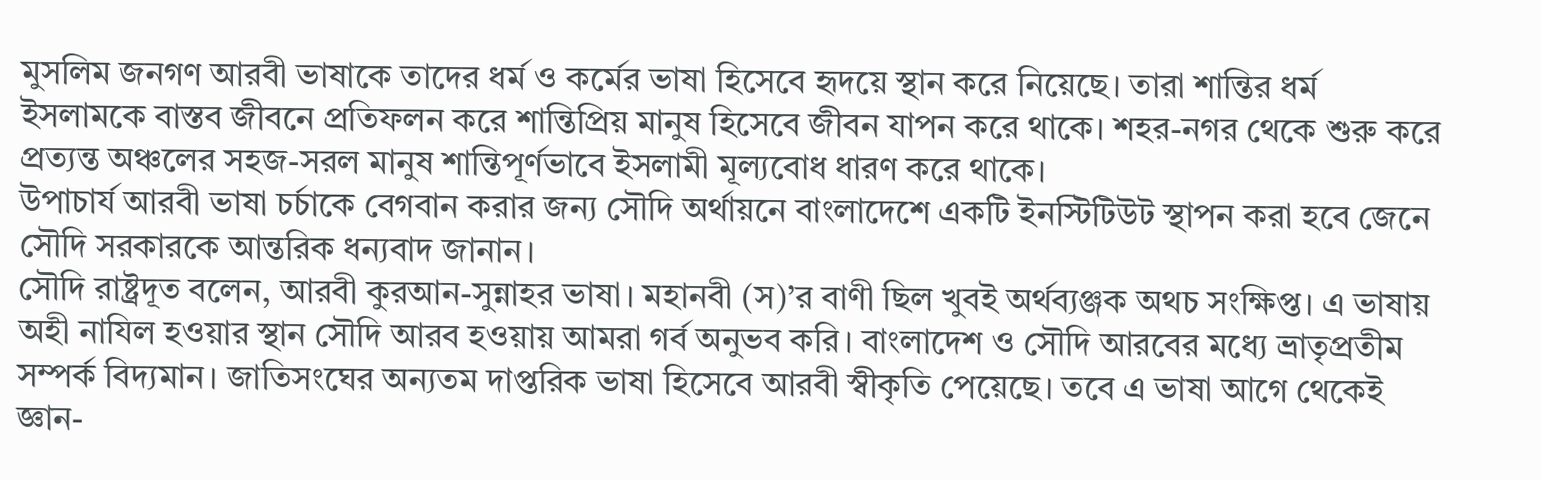মুসলিম জনগণ আরবী ভাষাকে তাদের ধর্ম ও কর্মের ভাষা হিসেবে হৃদয়ে স্থান করে নিয়েছে। তারা শান্তির ধর্ম ইসলামকে বাস্তব জীবনে প্রতিফলন করে শান্তিপ্রিয় মানুষ হিসেবে জীবন যাপন করে থাকে। শহর-নগর থেকে শুরু করে প্রত্যন্ত অঞ্চলের সহজ-সরল মানুষ শান্তিপূর্ণভাবে ইসলামী মূল্যবোধ ধারণ করে থাকে।
উপাচার্য আরবী ভাষা চর্চাকে বেগবান করার জন্য সৌদি অর্থায়নে বাংলাদেশে একটি ইনস্টিটিউট স্থাপন করা হবে জেনে সৌদি সরকারকে আন্তরিক ধন্যবাদ জানান।
সৌদি রাষ্ট্রদূত বলেন, আরবী কুরআন-সুন্নাহর ভাষা। মহানবী (স)’র বাণী ছিল খুবই অর্থব্যঞ্জক অথচ সংক্ষিপ্ত। এ ভাষায় অহী নাযিল হওয়ার স্থান সৌদি আরব হওয়ায় আমরা গর্ব অনুভব করি। বাংলাদেশ ও সৌদি আরবের মধ্যে ভ্রাতৃপ্রতীম সম্পর্ক বিদ্যমান। জাতিসংঘের অন্যতম দাপ্তরিক ভাষা হিসেবে আরবী স্বীকৃতি পেয়েছে। তবে এ ভাষা আগে থেকেই জ্ঞান-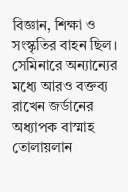বিজ্ঞান, শিক্ষা ও সংস্কৃতির বাহন ছিল।
সেমিনারে অন্যান্যের মধ্যে আরও বক্তব্য রাখেন জর্ডানের অধ্যাপক বাস্মাহ তোলায়লান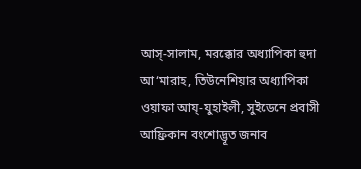আস্-সালাম, মরক্কোর অধ্যাপিকা হুদা আ‘মারাহ, তিউনেশিয়ার অধ্যাপিকা ওয়াফা আয্-যুহাইলী, সুইডেনে প্রবাসী আফ্রিকান বংশোদ্ভূত জনাব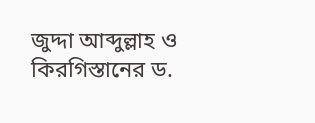জুদ্দা আব্দুল্লাহ ও কিরগিস্তানের ড.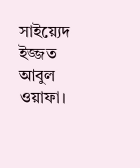সাইয়্যেদ ইজ্জত আবুল ওয়াফা।